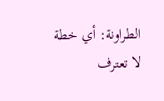الطراونة: أي خطة لا تعترف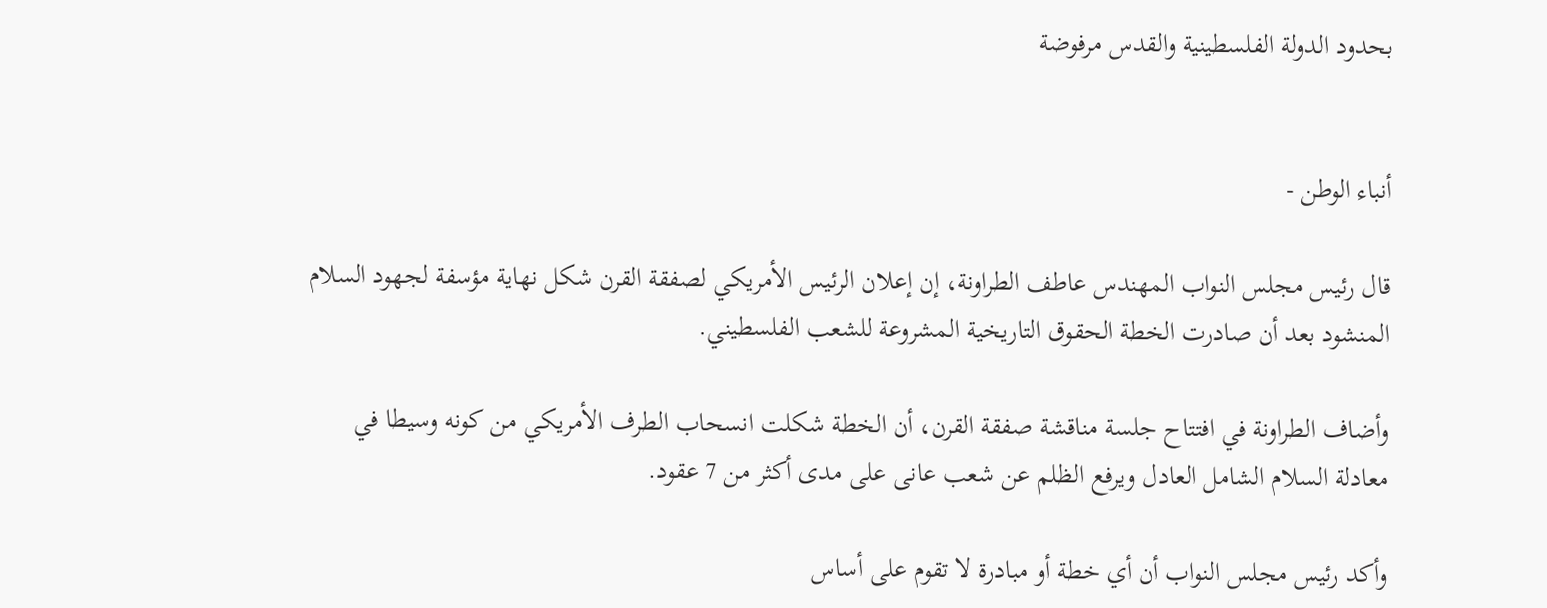بحدود الدولة الفلسطينية والقدس مرفوضة


أنباء الوطن -

قال رئيس مجلس النواب المهندس عاطف الطراونة، إن إعلان الرئيس الأمريكي لصفقة القرن شكل نهاية مؤسفة لجهود السلام المنشود بعد أن صادرت الخطة الحقوق التاريخية المشروعة للشعب الفلسطيني.

وأضاف الطراونة في افتتاح جلسة مناقشة صفقة القرن، أن الخطة شكلت انسحاب الطرف الأمريكي من كونه وسيطا في معادلة السلام الشامل العادل ويرفع الظلم عن شعب عانى على مدى أكثر من 7 عقود.

وأكد رئيس مجلس النواب أن أي خطة أو مبادرة لا تقوم على أساس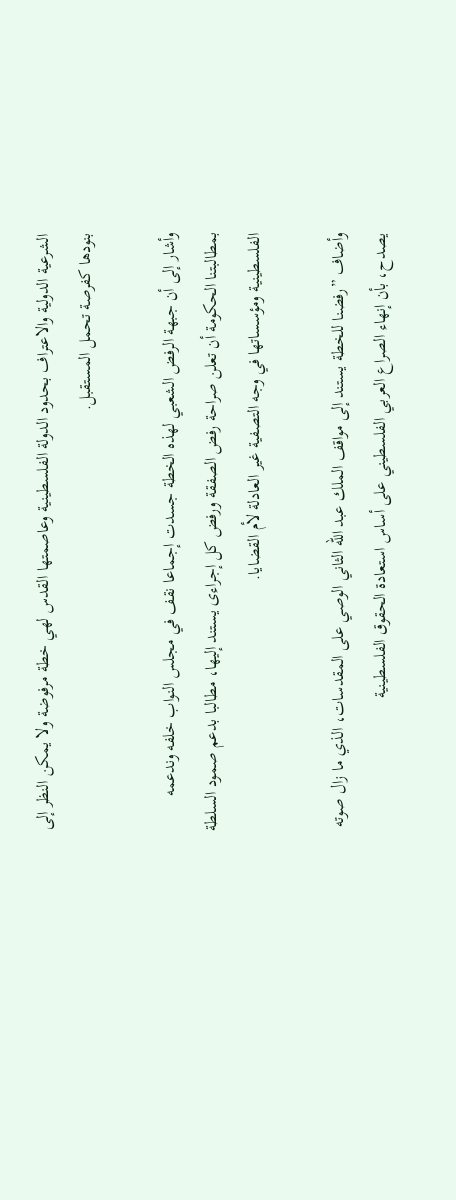الشرعية الدولية والاعتراف بحدود الدولة الفلسطينية وعاصمتها القدس لهي خطة مرفوضة ولا يمكن النظر إلى بنودها كفرصة تحمل المستقبل.

وأشار إلى أن جبهة الرفض الشعبي لهذه الخطة جسدت إجماعا نقف في مجلس النواب خلفه وندعمه بمطالبتنا الحكومة أن تعلن صراحة رفض الصفقة ورفض كل إجراءى يستند إليها، مطالبا بدعم صمود السلطة الفلسطينية ومؤسساتها في وجه التصفية غير العادلة لأم القضايا.

وأضاف ”رفضنا للخطة يستند إلى مواقف الملك عبد الله الثاني الوصي على المقدسات، الذي ما زال صوته يصدح، بأن إنهاء الصراع العربي الفلسطيني على أساس استعادة الحقوق الفلسطينية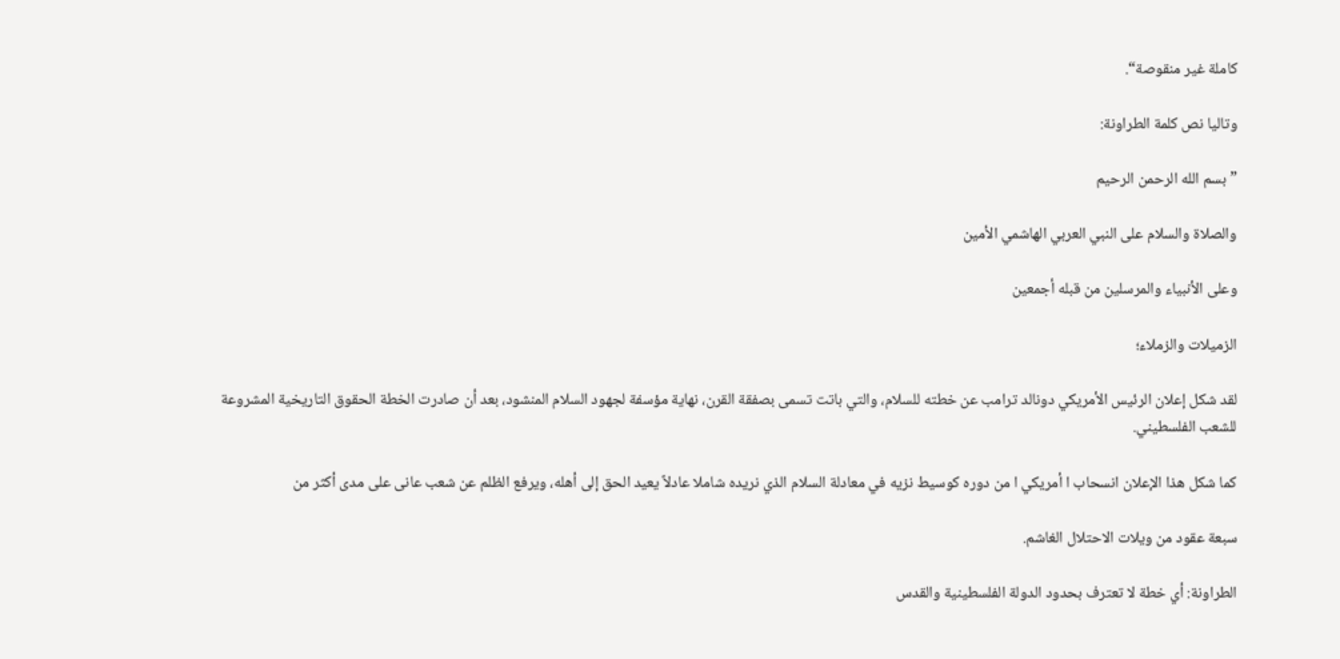كاملة غير منقوصة“.

وتاليا نص كلمة الطراونة:

”بسم الله الرحمن الرحيم

والصلاة والسلام على النبي العربي الهاشمي الأمين

وعلى الأنبياء والمرسلين من قبله أجمعين

الزميلات والزملاء؛

لقد شكل إعلان الرئيس الأمريكي دونالد ترامب عن خطته للسلام، والتي باتت تسمى بصفقة القرن، نهاية مؤسفة لجهود السلام المنشود، بعد أن صادرت الخطة الحقوق التاريخية المشروعة للشعب الفلسطيني.

كما شكل هذا الإعلان انسحاب ا أمريكي ا من دوره كوسيط نزيه في معادلة السلام الذي نريده شاملا عادلاً يعيد الحق إلى أهله، ويرفع الظلم عن شعب عانى على مدى أكثر من

سبعة عقود من ويلات الاحتلال الغاشم.

الطراونة: أي خطة لا تعترف بحدود الدولة الفلسطينية والقدس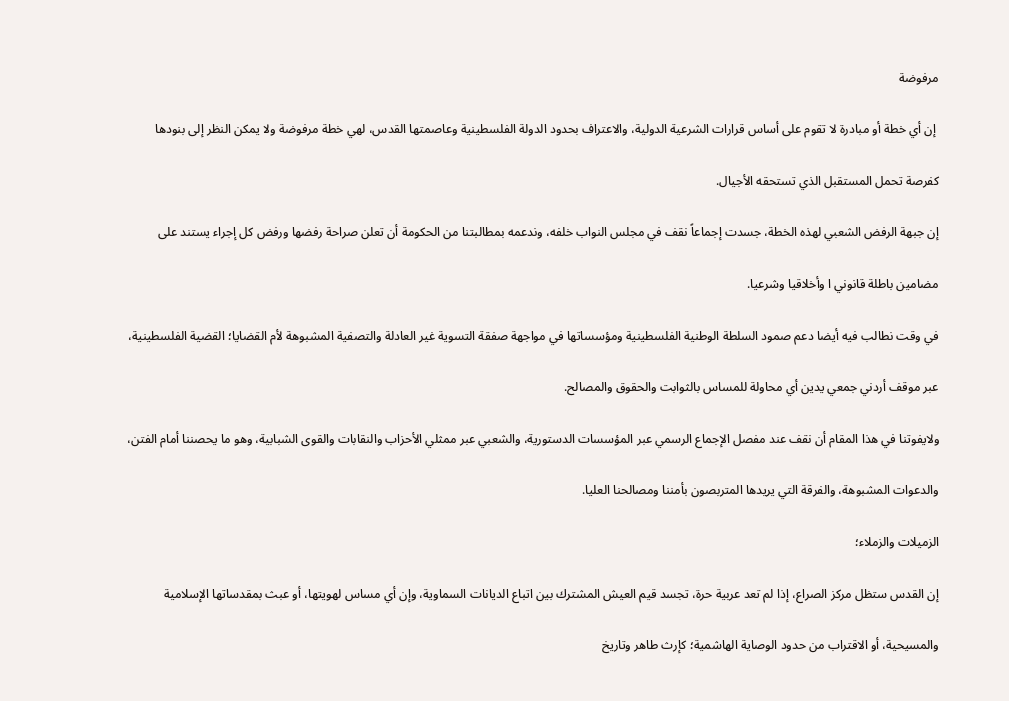مرفوضة

 إن أي خطة أو مبادرة لا تقوم على أساس قرارات الشرعية الدولية، والاعتراف بحدود الدولة الفلسطينية وعاصمتها القدس، لهي خطة مرفوضة ولا يمكن النظر إلى بنودها

كفرصة تحمل المستقبل الذي تستحقه الأجيال.

إن جبهة الرفض الشعبي لهذه الخطة، جسدت إجماعاً نقف في مجلس النواب خلفه، وندعمه بمطالبتنا من الحكومة أن تعلن صراحة رفضها ورفض كل إجراء يستند على

مضامين باطلة قانوني ا وأخلاقيا وشرعيا.

في وقت نطالب فيه أيضا دعم صمود السلطة الوطنية الفلسطينية ومؤسساتها في مواجهة صفقة التسوية غير العادلة والتصفية المشبوهة لأم القضايا؛ القضية الفلسطينية،

عبر موقف أردني جمعي يدين أي محاولة للمساس بالثوابت والحقوق والمصالح.

ولايفوتنا في هذا المقام أن نقف عند مفصل الإجماع الرسمي عبر المؤسسات الدستورية، والشعبي عبر ممثلي الأحزاب والنقابات والقوى الشبابية، وهو ما يحصننا أمام الفتن،

والدعوات المشبوهة، والفرقة التي يريدها المتربصون بأمننا ومصالحنا العليا.

الزميلات والزملاء؛

إن القدس ستظل مركز الصراع، إذا لم تعد عربية حرة، تجسد قيم العيش المشترك بين اتباع الديانات السماوية، وإن أي مساس لهويتها، أو عبث بمقدساتها الإسلامية

والمسيحية، أو الاقتراب من حدود الوصاية الهاشمية؛ كإرث طاهر وتاريخ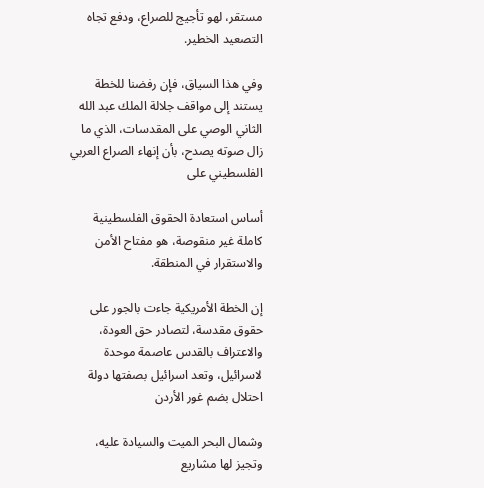مستقر، لهو تأجيج للصراع، ودفع تجاه التصعيد الخطير.

وفي هذا السياق، فإن رفضنا للخطة يستند إلى مواقف جلالة الملك عبد الله الثاني الوصي على المقدسات، الذي ما زال صوته يصدح، بأن إنهاء الصراع العربي الفلسطيني على

أساس استعادة الحقوق الفلسطينية كاملة غير منقوصة، هو مفتاح الأمن والاستقرار في المنطقة.

إن الخطة الأمريكية جاءت بالجور على حقوق مقدسة، لتصادر حق العودة، والاعتراف بالقدس عاصمة موحدة لاسرائيل، وتعد اسرائيل بصفتها دولة احتلال بضم غور الأردن

وشمال البحر الميت والسيادة عليه، وتجيز لها مشاريع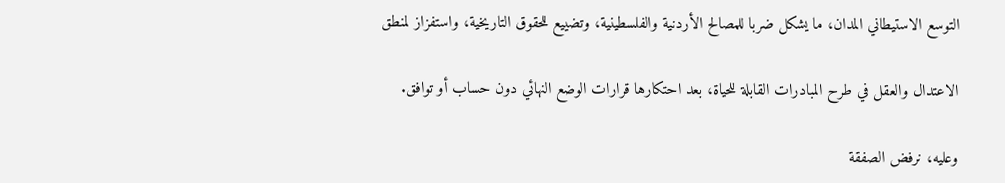التوسع الاستيطاني المدان، ما يشكل ضربا للمصالح الأردنية والفلسطينية، وتضييع للحقوق التاريخية، واستفزاز لمنطق

الاعتدال والعقل في طرح المبادرات القابلة للحياة، بعد احتكارها قرارات الوضع النهائي دون حساب أو توافق.

وعليه، نرفض الصفقة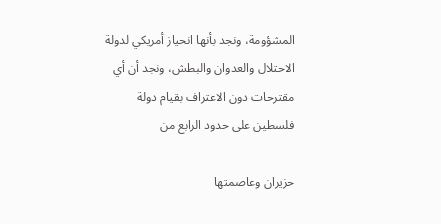المشؤومة، ونجد بأنها انحياز أمريكي لدولة الاحتلال والعدوان والبطش، ونجد أن أي مقترحات دون الاعتراف بقيام دولة فلسطين على حدود الرابع من

حزيران وعاصمتها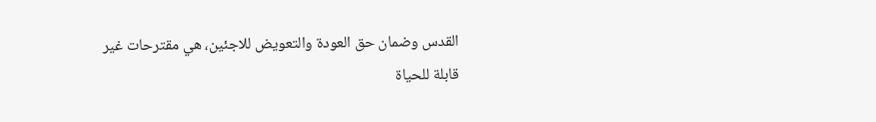القدس وضمان حق العودة والتعويض للاجئين، هي مقترحات غير قابلة للحياة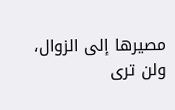مصيرها إلى الزوال، ولن ترى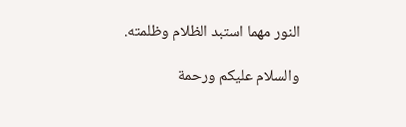النور مهما استبد الظلام وظلمته.

والسلام عليكم ورحمة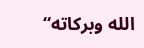الله وبركاته“